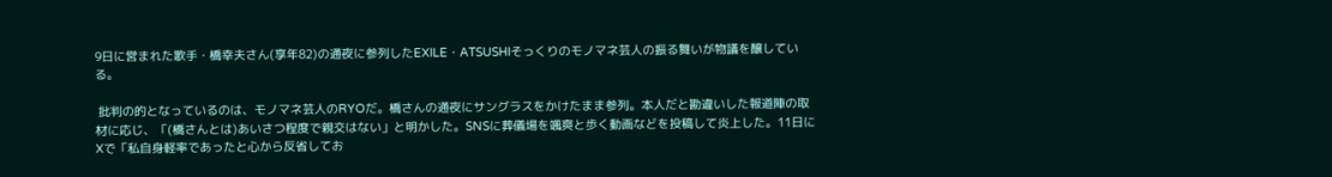9日に営まれた歌手・橋幸夫さん(享年82)の通夜に参列したEXILE・ATSUSHIそっくりのモノマネ芸人の振る舞いが物議を醸している。

 批判の的となっているのは、モノマネ芸人のRYOだ。橋さんの通夜にサングラスをかけたまま参列。本人だと勘違いした報道陣の取材に応じ、「(橋さんとは)あいさつ程度で親交はない」と明かした。SNSに葬儀場を颯爽と歩く動画などを投稿して炎上した。11日にXで「私自身軽率であったと心から反省してお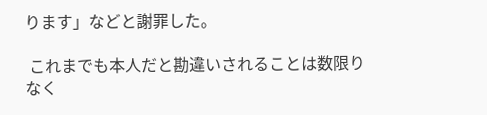ります」などと謝罪した。

 これまでも本人だと勘違いされることは数限りなく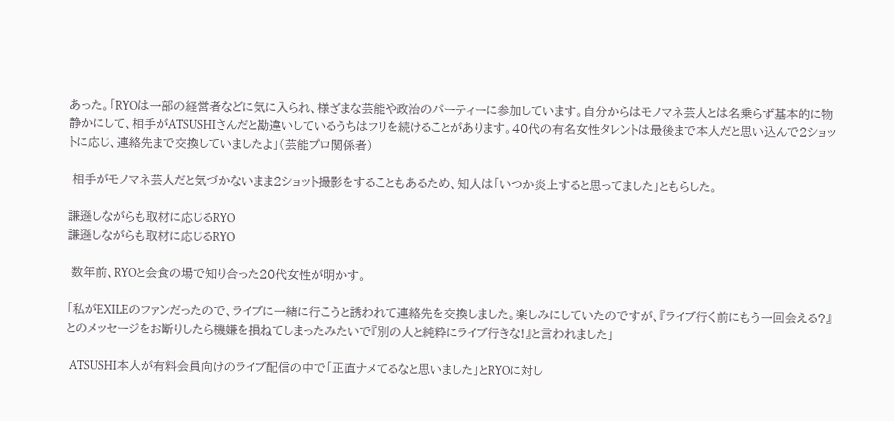あった。「RYOは一部の経営者などに気に入られ、様ざまな芸能や政治のパーティーに参加しています。自分からはモノマネ芸人とは名乗らず基本的に物静かにして、相手がATSUSHIさんだと勘違いしているうちはフリを続けることがあります。40代の有名女性タレントは最後まで本人だと思い込んで2ショットに応じ、連絡先まで交換していましたよ」(芸能プロ関係者)

 相手がモノマネ芸人だと気づかないまま2ショット撮影をすることもあるため、知人は「いつか炎上すると思ってました」ともらした。

謙遜しながらも取材に応じるRYO
謙遜しながらも取材に応じるRYO

 数年前、RYOと会食の場で知り合った20代女性が明かす。

「私がEXILEのファンだったので、ライブに一緒に行こうと誘われて連絡先を交換しました。楽しみにしていたのですが、『ライブ行く前にもう一回会える?』とのメッセージをお断りしたら機嫌を損ねてしまったみたいで『別の人と純粋にライブ行きな!』と言われました」

 ATSUSHI本人が有料会員向けのライブ配信の中で「正直ナメてるなと思いました」とRYOに対し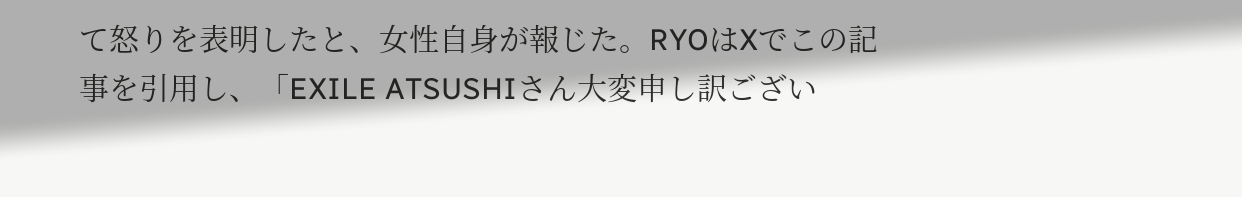て怒りを表明したと、女性自身が報じた。RYOはXでこの記事を引用し、「EXILE ATSUSHIさん大変申し訳ござい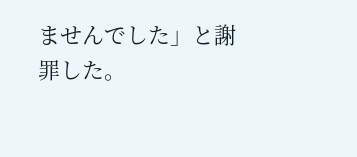ませんでした」と謝罪した。